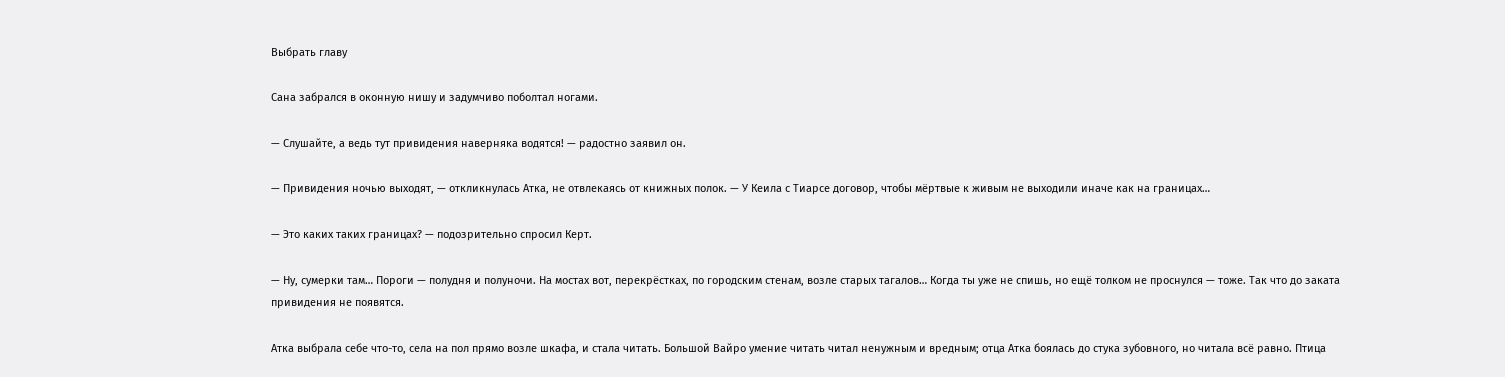Выбрать главу

Сана забрался в оконную нишу и задумчиво поболтал ногами.

— Слушайте, а ведь тут привидения наверняка водятся! — радостно заявил он.

— Привидения ночью выходят, — откликнулась Атка, не отвлекаясь от книжных полок. — У Кеила с Тиарсе договор, чтобы мёртвые к живым не выходили иначе как на границах…

— Это каких таких границах? — подозрительно спросил Керт.

— Ну, сумерки там… Пороги — полудня и полуночи. На мостах вот, перекрёстках, по городским стенам, возле старых тагалов… Когда ты уже не спишь, но ещё толком не проснулся — тоже. Так что до заката привидения не появятся.

Атка выбрала себе что-то, села на пол прямо возле шкафа, и стала читать. Большой Вайро умение читать читал ненужным и вредным; отца Атка боялась до стука зубовного, но читала всё равно. Птица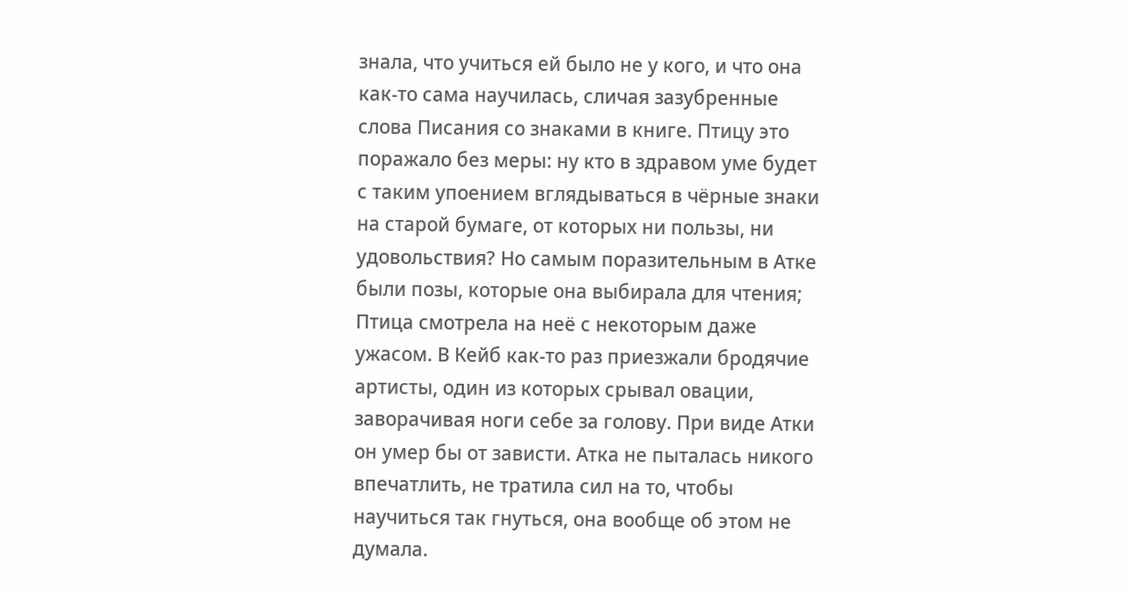знала, что учиться ей было не у кого, и что она как-то сама научилась, сличая зазубренные слова Писания со знаками в книге. Птицу это поражало без меры: ну кто в здравом уме будет с таким упоением вглядываться в чёрные знаки на старой бумаге, от которых ни пользы, ни удовольствия? Но самым поразительным в Атке были позы, которые она выбирала для чтения; Птица смотрела на неё с некоторым даже ужасом. В Кейб как-то раз приезжали бродячие артисты, один из которых срывал овации, заворачивая ноги себе за голову. При виде Атки он умер бы от зависти. Атка не пыталась никого впечатлить, не тратила сил на то, чтобы научиться так гнуться, она вообще об этом не думала.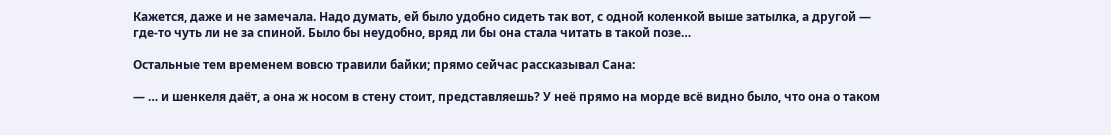Кажется, даже и не замечала. Надо думать, ей было удобно сидеть так вот, с одной коленкой выше затылка, а другой — где-то чуть ли не за спиной. Было бы неудобно, вряд ли бы она стала читать в такой позе…

Остальные тем временем вовсю травили байки; прямо сейчас рассказывал Сана:

— … и шенкеля даёт, а она ж носом в стену стоит, представляешь? У неё прямо на морде всё видно было, что она о таком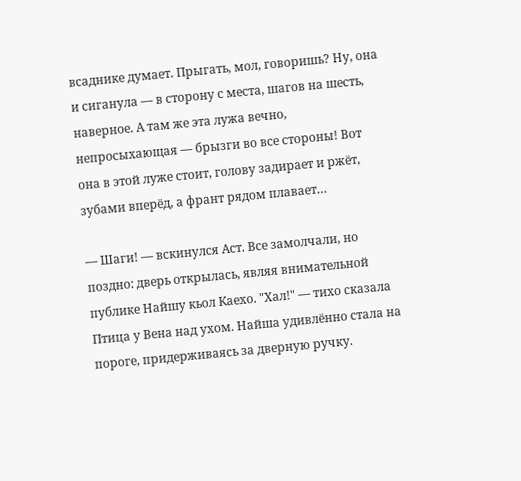всаднике думает. Прыгать, мол, говоришь? Ну, она и сиганула — в сторону с места, шагов на шесть, наверное. А там же эта лужа вечно, непросыхающая — брызги во все стороны! Вот она в этой луже стоит, голову задирает и ржёт, зубами вперёд, а франт рядом плавает…

— Шаги! — вскинулся Аст. Все замолчали, но поздно: дверь открылась, являя внимательной публике Найшу кьол Каехо. "Хал!" — тихо сказала Птица у Вена над ухом. Найша удивлённо стала на пороге, придерживаясь за дверную ручку.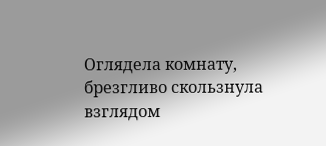Оглядела комнату, брезгливо скользнула взглядом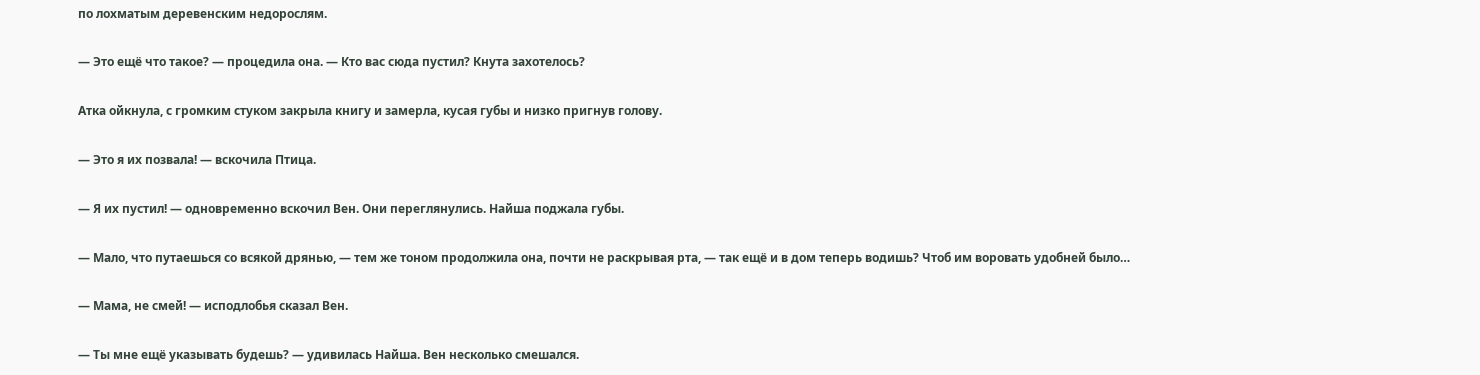по лохматым деревенским недорослям.

— Это ещё что такое? — процедила она. — Кто вас сюда пустил? Кнута захотелось?

Атка ойкнула, с громким стуком закрыла книгу и замерла, кусая губы и низко пригнув голову.

— Это я их позвала! — вскочила Птица.

— Я их пустил! — одновременно вскочил Вен. Они переглянулись. Найша поджала губы.

— Мало, что путаешься со всякой дрянью, — тем же тоном продолжила она, почти не раскрывая рта, — так ещё и в дом теперь водишь? Чтоб им воровать удобней было…

— Мама, не смей! — исподлобья сказал Вен.

— Ты мне ещё указывать будешь? — удивилась Найша. Вен несколько смешался.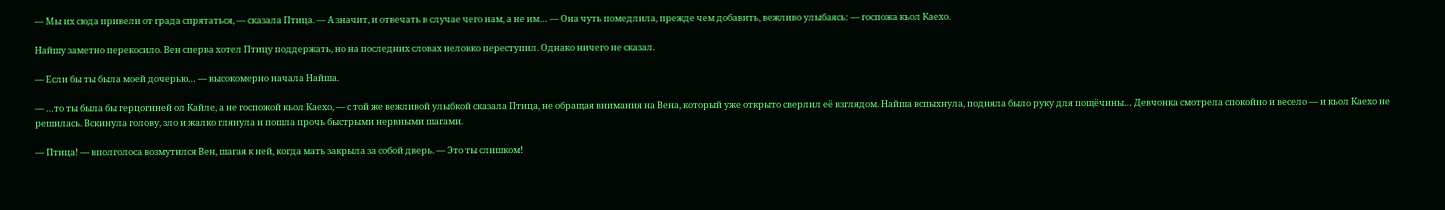— Мы их сюда привели от града спрятаться, — сказала Птица. — А значит, и отвечать в случае чего нам, а не им… — Она чуть помедлила, прежде чем добавить, вежливо улыбаясь: — госпожа кьол Каехо.

Найшу заметно перекосило. Вен сперва хотел Птицу поддержать, но на последних словах неловко переступил. Однако ничего не сказал.

— Если бы ты была моей дочерью… — высокомерно начала Найша.

— …то ты была бы герцогиней ол Кайле, а не госпожой кьол Каехо, — с той же вежливой улыбкой сказала Птица, не обращая внимания на Вена, который уже открыто сверлил её взглядом. Найша вспыхнула, подняла было руку для пощёчины… Девчонка смотрела спокойно и весело — и кьол Каехо не решилась. Вскинула голову, зло и жалко глянула и пошла прочь быстрыми нервными шагами.

— Птица! — вполголоса возмутился Вен, шагая к ней, когда мать закрыла за собой дверь. — Это ты слишком!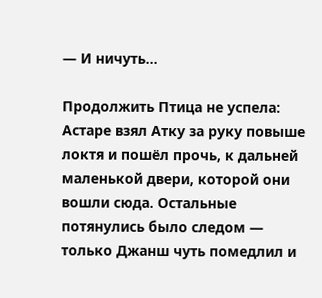— И ничуть…

Продолжить Птица не успела: Астаре взял Атку за руку повыше локтя и пошёл прочь, к дальней маленькой двери, которой они вошли сюда. Остальные потянулись было следом — только Джанш чуть помедлил и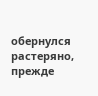обернулся растеряно, прежде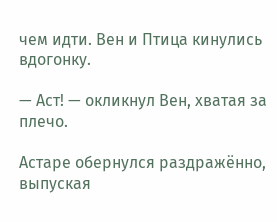чем идти. Вен и Птица кинулись вдогонку.

— Аст! — окликнул Вен, хватая за плечо.

Астаре обернулся раздражённо, выпуская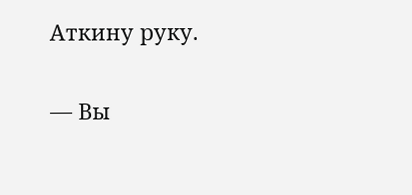Аткину руку.

— Вы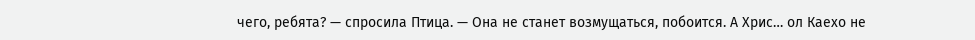чего, ребята? — спросила Птица. — Она не станет возмущаться, побоится. А Хрис… ол Каехо не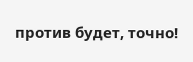против будет, точно!